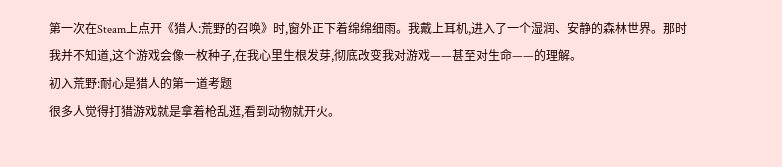第一次在Steam上点开《猎人:荒野的召唤》时,窗外正下着绵绵细雨。我戴上耳机,进入了一个湿润、安静的森林世界。那时我并不知道,这个游戏会像一枚种子,在我心里生根发芽,彻底改变我对游戏——甚至对生命——的理解。
初入荒野:耐心是猎人的第一道考题
很多人觉得打猎游戏就是拿着枪乱逛,看到动物就开火。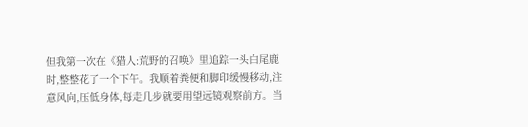但我第一次在《猎人:荒野的召唤》里追踪一头白尾鹿时,整整花了一个下午。我顺着粪便和脚印缓慢移动,注意风向,压低身体,每走几步就要用望远镜观察前方。当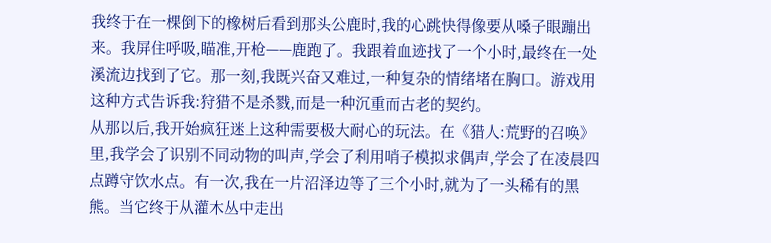我终于在一棵倒下的橡树后看到那头公鹿时,我的心跳快得像要从嗓子眼蹦出来。我屏住呼吸,瞄准,开枪——鹿跑了。我跟着血迹找了一个小时,最终在一处溪流边找到了它。那一刻,我既兴奋又难过,一种复杂的情绪堵在胸口。游戏用这种方式告诉我:狩猎不是杀戮,而是一种沉重而古老的契约。
从那以后,我开始疯狂迷上这种需要极大耐心的玩法。在《猎人:荒野的召唤》里,我学会了识别不同动物的叫声,学会了利用哨子模拟求偶声,学会了在凌晨四点蹲守饮水点。有一次,我在一片沼泽边等了三个小时,就为了一头稀有的黑熊。当它终于从灌木丛中走出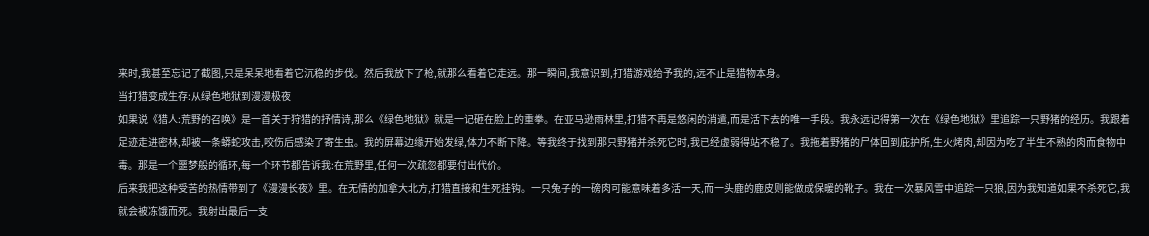来时,我甚至忘记了截图,只是呆呆地看着它沉稳的步伐。然后我放下了枪,就那么看着它走远。那一瞬间,我意识到,打猎游戏给予我的,远不止是猎物本身。
当打猎变成生存:从绿色地狱到漫漫极夜
如果说《猎人:荒野的召唤》是一首关于狩猎的抒情诗,那么《绿色地狱》就是一记砸在脸上的重拳。在亚马逊雨林里,打猎不再是悠闲的消遣,而是活下去的唯一手段。我永远记得第一次在《绿色地狱》里追踪一只野猪的经历。我跟着足迹走进密林,却被一条蟒蛇攻击,咬伤后感染了寄生虫。我的屏幕边缘开始发绿,体力不断下降。等我终于找到那只野猪并杀死它时,我已经虚弱得站不稳了。我拖着野猪的尸体回到庇护所,生火烤肉,却因为吃了半生不熟的肉而食物中毒。那是一个噩梦般的循环,每一个环节都告诉我:在荒野里,任何一次疏忽都要付出代价。
后来我把这种受苦的热情带到了《漫漫长夜》里。在无情的加拿大北方,打猎直接和生死挂钩。一只兔子的一磅肉可能意味着多活一天,而一头鹿的鹿皮则能做成保暖的靴子。我在一次暴风雪中追踪一只狼,因为我知道如果不杀死它,我就会被冻饿而死。我射出最后一支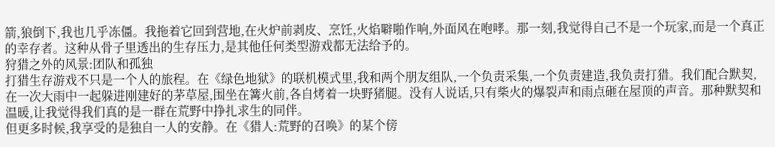箭,狼倒下,我也几乎冻僵。我拖着它回到营地,在火炉前剥皮、烹饪,火焰噼啪作响,外面风在咆哮。那一刻,我觉得自己不是一个玩家,而是一个真正的幸存者。这种从骨子里透出的生存压力,是其他任何类型游戏都无法给予的。
狩猎之外的风景:团队和孤独
打猎生存游戏不只是一个人的旅程。在《绿色地狱》的联机模式里,我和两个朋友组队,一个负责采集,一个负责建造,我负责打猎。我们配合默契,在一次大雨中一起躲进刚建好的茅草屋,围坐在篝火前,各自烤着一块野猪腿。没有人说话,只有柴火的爆裂声和雨点砸在屋顶的声音。那种默契和温暖,让我觉得我们真的是一群在荒野中挣扎求生的同伴。
但更多时候,我享受的是独自一人的安静。在《猎人:荒野的召唤》的某个傍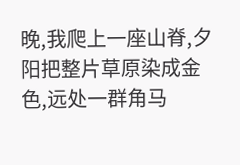晚,我爬上一座山脊,夕阳把整片草原染成金色,远处一群角马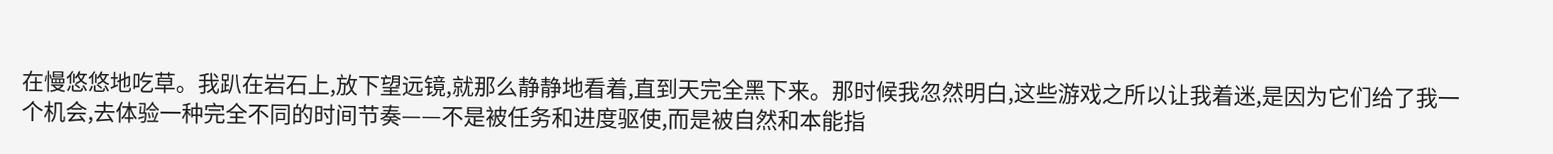在慢悠悠地吃草。我趴在岩石上,放下望远镜,就那么静静地看着,直到天完全黑下来。那时候我忽然明白,这些游戏之所以让我着迷,是因为它们给了我一个机会,去体验一种完全不同的时间节奏——不是被任务和进度驱使,而是被自然和本能指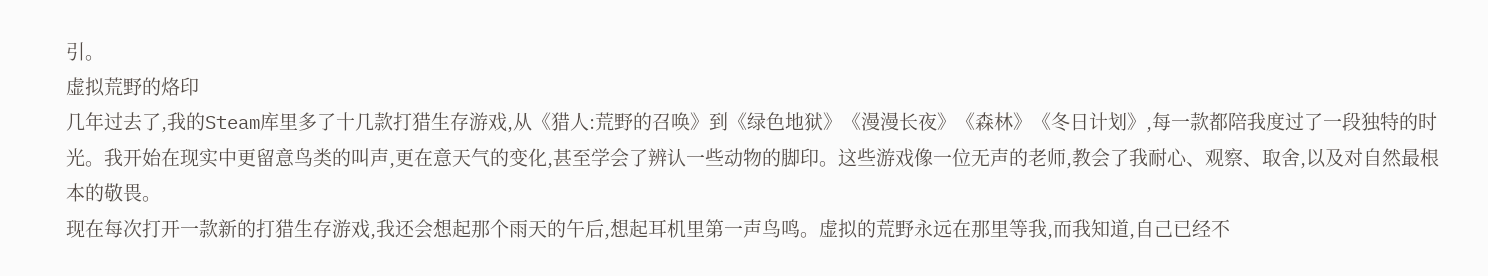引。
虚拟荒野的烙印
几年过去了,我的Steam库里多了十几款打猎生存游戏,从《猎人:荒野的召唤》到《绿色地狱》《漫漫长夜》《森林》《冬日计划》,每一款都陪我度过了一段独特的时光。我开始在现实中更留意鸟类的叫声,更在意天气的变化,甚至学会了辨认一些动物的脚印。这些游戏像一位无声的老师,教会了我耐心、观察、取舍,以及对自然最根本的敬畏。
现在每次打开一款新的打猎生存游戏,我还会想起那个雨天的午后,想起耳机里第一声鸟鸣。虚拟的荒野永远在那里等我,而我知道,自己已经不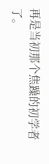再是当初那个焦躁的初学者了。